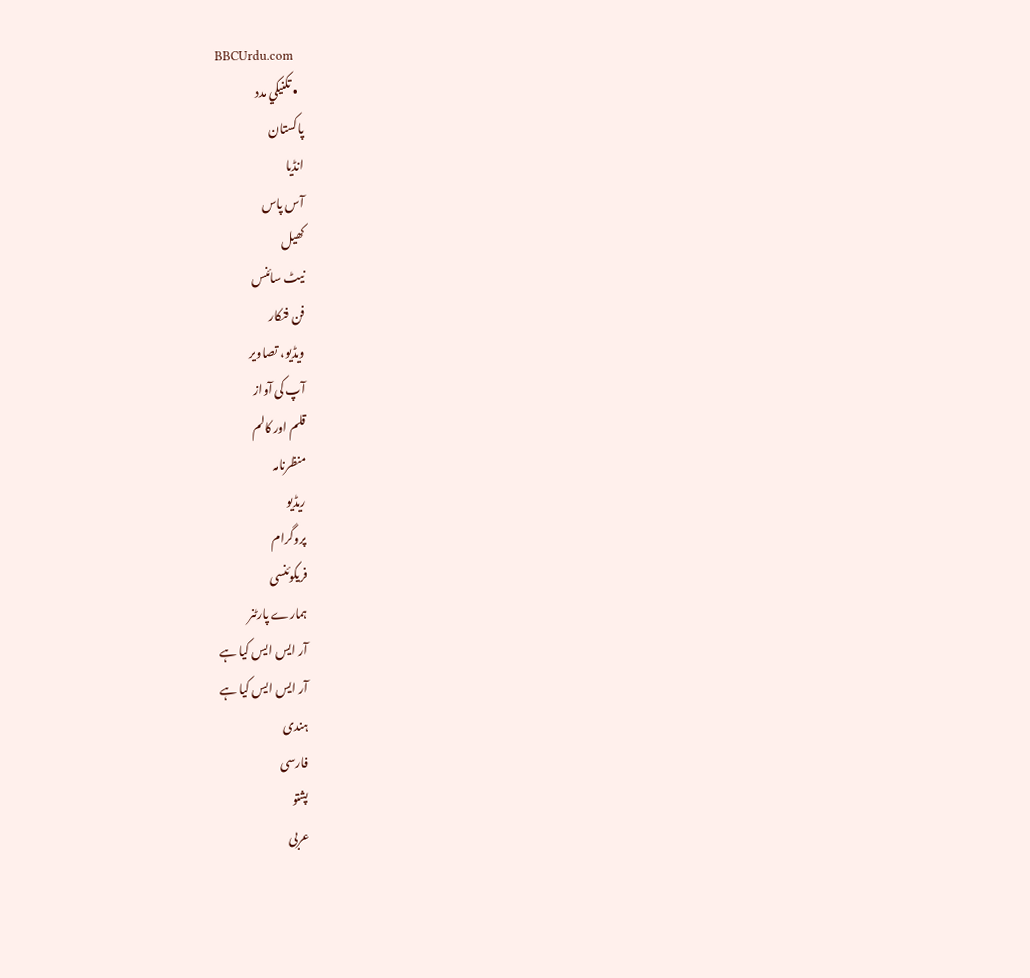BBCUrdu.com
  • تکنيکي مدد
پاکستان
انڈیا
آس پاس
کھیل
نیٹ سائنس
فن فنکار
ویڈیو، تصاویر
آپ کی آواز
قلم اور کالم
منظرنامہ
ریڈیو
پروگرام
فریکوئنسی
ہمارے پارٹنر
آر ایس ایس کیا ہے
آر ایس ایس کیا ہے
ہندی
فارسی
پشتو
عربی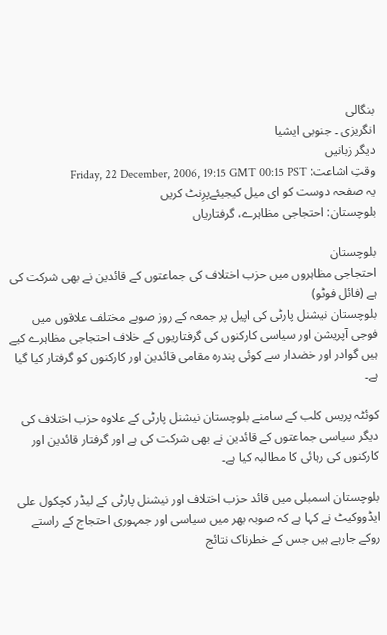بنگالی
انگریزی ۔ جنوبی ایشیا
دیگر زبانیں
وقتِ اشاعت: Friday, 22 December, 2006, 19:15 GMT 00:15 PST
یہ صفحہ دوست کو ای میل کیجیئےپرِنٹ کریں
بلوچستان: احتجاجی مظاہرے، گرفتاریاں

بلوچستان
احتجاجی مظاہروں میں حزب اختلاف کی جماعتوں کے قائدین نے بھی شرکت کی ہے (فائل فوٹو)
بلوچستان نیشنل پارٹی کی اپیل پر جمعہ کے روز صوبے مختلف علاقوں میں فوجی آپریشن اور سیاسی کارکنوں کی گرفتاریوں کے خلاف احتجاجی مظاہرے کیے ہیں گوادر اور خضدار سے کوئی پندرہ مقامی قائدین اور کارکنوں کو گرفتار کیا گیا ہے۔

کوئٹہ پریس کلب کے سامنے بلوچستان نیشنل پارٹی کے علاوہ حزب اختلاف کی دیگر سیاسی جماعتوں کے قائدین نے بھی شرکت کی ہے اور گرفتار قائدین اور کارکنوں کی رہائی کا مطالبہ کیا ہے۔

بلوچستان اسمبلی میں قائد حزب اختلاف اور نیشنل پارٹی کے لیڈر کچکول علی ایڈووکیٹ نے کہا ہے کہ صوبہ بھر میں سیاسی اور جمہوری احتجاج کے راستے روکے جارہے ہیں جس کے خطرناک نتائج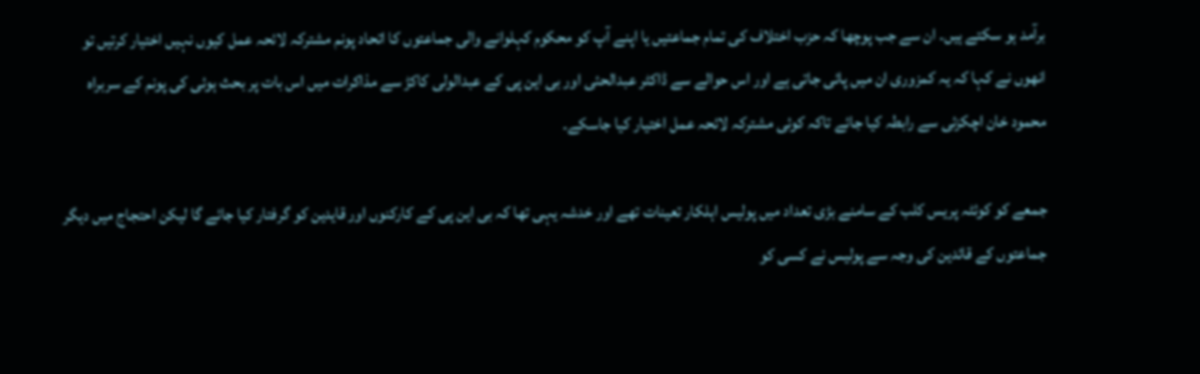برآمد ہو سکتے ہیں۔ ان سے جب پوچھا کہ حزب اختلاف کی تمام جماعتیں یا اپنے آپ کو محکوم کہلوانے والی جماعتوں کا اتحاد پونم مشترکہ لائحہ عمل کیوں نہیں اختیار کرتیں تو انھوں نے کہا کہ یہ کمزوری ان میں پائی جاتی ہے اور اس حوالے سے ڈاکٹر عبدالحئی اور بی این پی کے عبدالولی کاکڑ سے مذاکرات میں اس بات پر بحث ہوئی کی پونم کے سربراہ محمود خان اچکزئی سے رابطہ کیا جائے تاکہ کوئی مشترکہ لائحہ عمل اختیار کیا جاسکے۔

جمعے کو کوئٹہ پریس کلب کے سامنے بڑی تعداد میں پولیس اہلکار تعینات تھے اور خدشہ یہی تھا کہ بی این پی کے کارکنوں اور قایدین کو گرفتار کیا جائے گا لیکن احتجاج میں دیگر جماعتوں کے قائدین کی وجہ سے پولیس نے کسی کو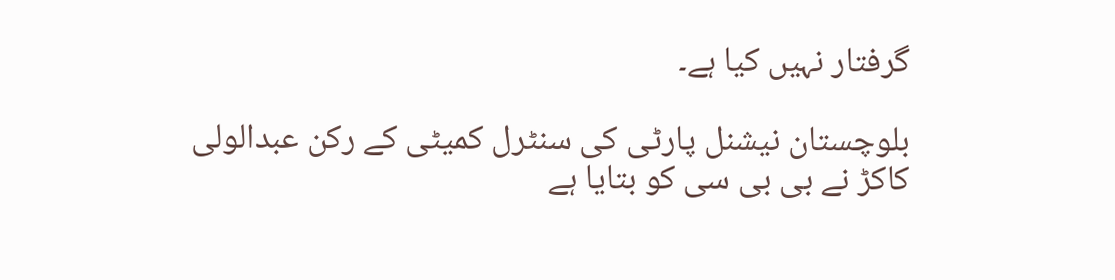گرفتار نہیں کیا ہے۔

بلوچستان نیشنل پارٹی کی سنٹرل کمیٹی کے رکن عبدالولی کاکڑ نے بی بی سی کو بتایا ہے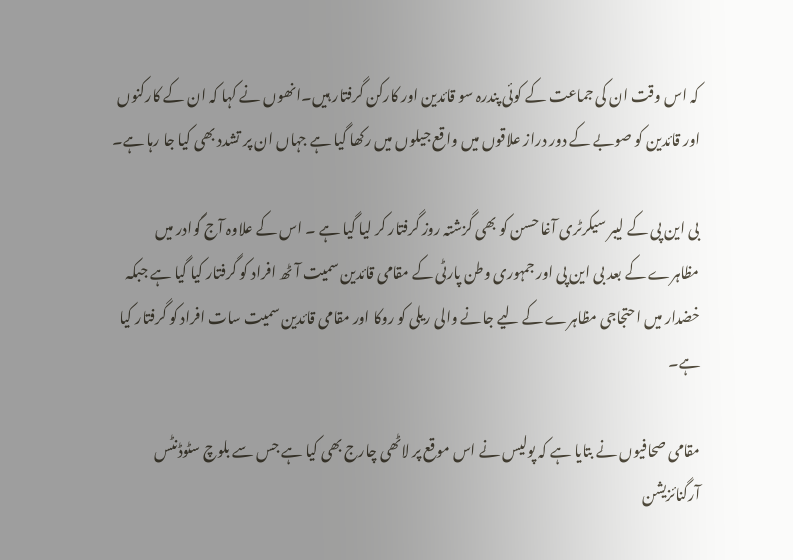کہ اس وقت ان کی جماعت کے کوئی پندرہ سو قائدین اور کارکن گرفتار ہیں۔انھوں نے کہا کہ ان کے کارکنوں اور قائدین کو صوبے کے دور دراز علاقوں میں واقع جیلوں میں رکھا گیا ہے جہاں ان پر تشدد بھی کیا جا رہا ہے۔

بی این پی کے لیبر سیکرٹری آغا حسن کو بھی گزشتہ روز گرفتار کر لیا گیا ہے ۔ اس کے علاوہ آج گوادر میں مظاہرے کے بعد بی این پی اور جمہوری وطن پارٹی کے مقامی قائدین سمیت آٹھ افراد کو گرفتار کیا گیا ہے جبکہ خضدار میں احتجاجی مظاہرے کے لیے جانے والی ریلی کو روکا اور مقامی قائدین سمیت سات افراد کو گرفتار کیا ہے۔

مقامی صحافیوں نے بتایا ہے کہ پولیس نے اس موقع پر لاٹھی چارج بھی کیا ہے جس سے بلوچ سٹوڈنٹس آرگنائزیشن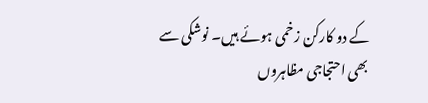کے دو کارکن زخمی ہوئے ہیں۔ نوشکی سے بھی احتجاجی مظاہروں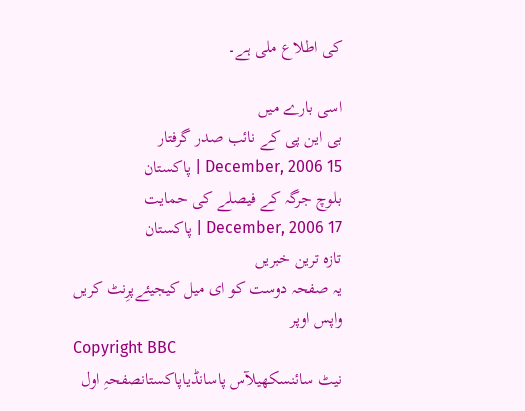کی اطلاع ملی ہے۔

اسی بارے میں
بی این پی کے نائب صدر گرفتار
15 December, 2006 | پاکستان
بلوچ جرگہ کے فیصلے کی حمایت
17 December, 2006 | پاکستان
تازہ ترین خبریں
یہ صفحہ دوست کو ای میل کیجیئےپرِنٹ کریں
واپس اوپر
Copyright BBC
نیٹ سائنسکھیلآس پاسانڈیاپاکستانصفحہِ اول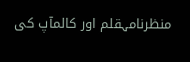منظرنامہقلم اور کالمآپ کی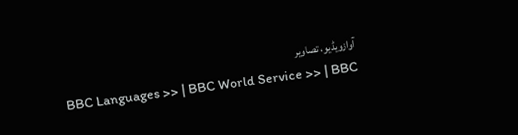آوازویڈیو، تصاویر
BBC Languages >> | BBC World Service >> | BBC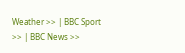Weather >> | BBC Sport >> | BBC News >>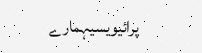پرائیویسیہمارے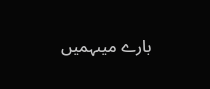بارے میںہمیں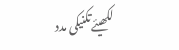لکھیئےتکنیکی مدد